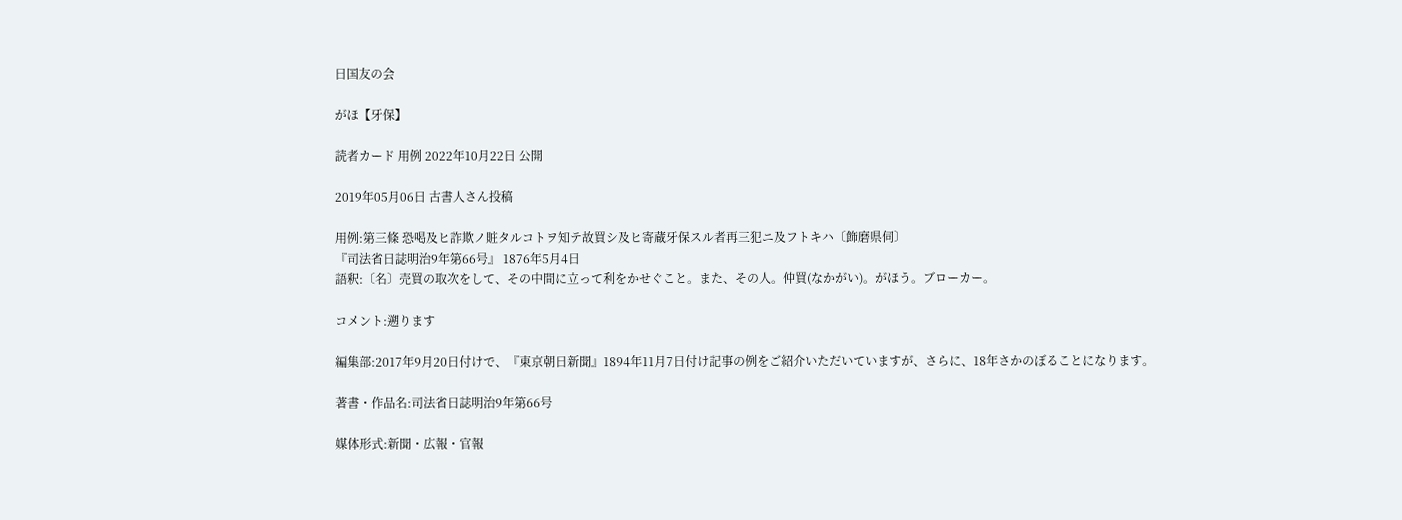日国友の会

がほ【牙保】

読者カード 用例 2022年10月22日 公開

2019年05月06日 古書人さん投稿

用例:第三條 恐喝及ヒ詐欺ノ賍タルコトヲ知テ故買シ及ヒ寄蔵牙保スル者再三犯ニ及フトキハ〔飾磨県伺〕
『司法省日誌明治9年第66号』 1876年5月4日
語釈:〔名〕売買の取次をして、その中間に立って利をかせぐこと。また、その人。仲買(なかがい)。がほう。ブローカー。

コメント:遡ります

編集部:2017年9月20日付けで、『東京朝日新聞』1894年11月7日付け記事の例をご紹介いただいていますが、さらに、18年さかのぼることになります。

著書・作品名:司法省日誌明治9年第66号

媒体形式:新聞・広報・官報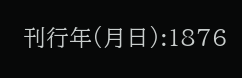刊行年(月日):1876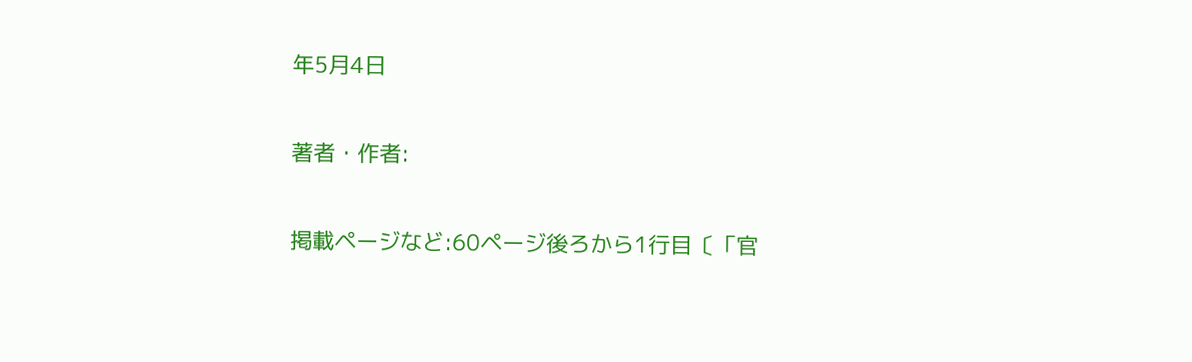年5月4日

著者・作者:

掲載ページなど:60ページ後ろから1行目〔「官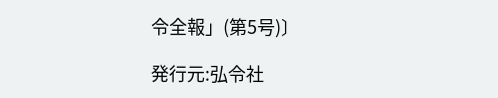令全報」(第5号)〕

発行元:弘令社